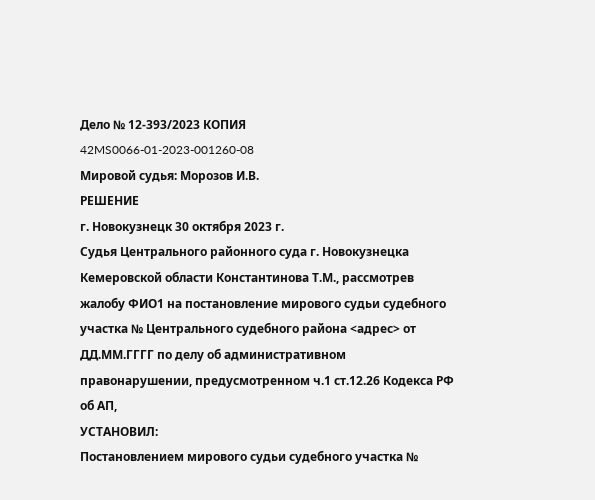Дело № 12-393/2023 КОПИЯ
42MS0066-01-2023-001260-08
Мировой судья: Морозов И.В.
РЕШЕНИЕ
г. Новокузнецк 30 октября 2023 г.
Судья Центрального районного суда г. Новокузнецка Кемеровской области Константинова Т.М., рассмотрев жалобу ФИО1 на постановление мирового судьи судебного участка № Центрального судебного района <адрес> от ДД.ММ.ГГГГ по делу об административном правонарушении, предусмотренном ч.1 ст.12.26 Кодекса РФ об АП,
УСТАНОВИЛ:
Постановлением мирового судьи судебного участка №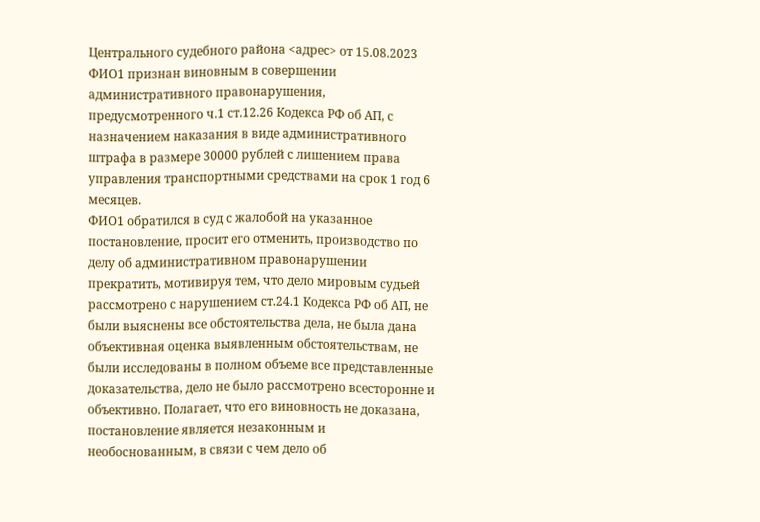Центрального судебного района <адрес> от 15.08.2023 ФИО1 признан виновным в совершении административного правонарушения, предусмотренного ч.1 ст.12.26 Кодекса РФ об АП, с назначением наказания в виде административного штрафа в размере 30000 рублей с лишением права управления транспортными средствами на срок 1 год 6 месяцев.
ФИО1 обратился в суд с жалобой на указанное постановление, просит его отменить, производство по делу об административном правонарушении прекратить, мотивируя тем, что дело мировым судьей рассмотрено с нарушением ст.24.1 Кодекса РФ об АП, не были выяснены все обстоятельства дела, не была дана объективная оценка выявленным обстоятельствам, не были исследованы в полном объеме все представленные доказательства, дело не было рассмотрено всесторонне и объективно. Полагает, что его виновность не доказана, постановление является незаконным и необоснованным, в связи с чем дело об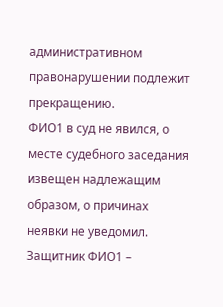административном правонарушении подлежит прекращению.
ФИО1 в суд не явился, о месте судебного заседания извещен надлежащим образом, о причинах неявки не уведомил.
Защитник ФИО1 –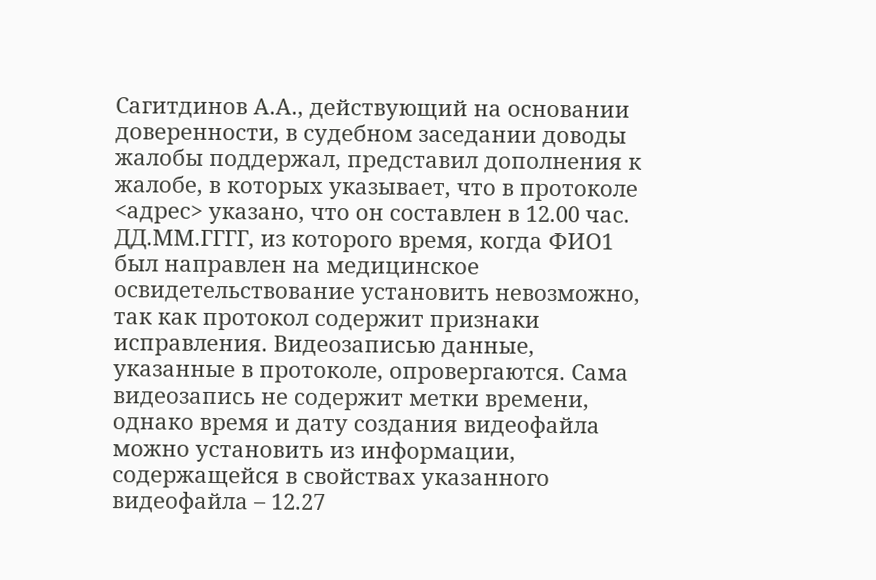Сагитдинов А.А., действующий на основании доверенности, в судебном заседании доводы жалобы поддержал, представил дополнения к жалобе, в которых указывает, что в протоколе <адрес> указано, что он составлен в 12.00 час. ДД.ММ.ГГГГ, из которого время, когда ФИО1 был направлен на медицинское освидетельствование установить невозможно, так как протокол содержит признаки исправления. Видеозаписью данные, указанные в протоколе, опровергаются. Сама видеозапись не содержит метки времени, однако время и дату создания видеофайла можно установить из информации, содержащейся в свойствах указанного видеофайла – 12.27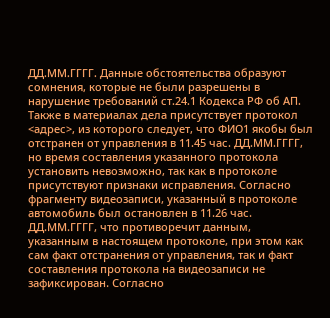ДД.ММ.ГГГГ. Данные обстоятельства образуют сомнения, которые не были разрешены в нарушение требований ст.24.1 Кодекса РФ об АП. Также в материалах дела присутствует протокол <адрес>, из которого следует, что ФИО1 якобы был отстранен от управления в 11.45 час. ДД.ММ.ГГГГ, но время составления указанного протокола установить невозможно, так как в протоколе присутствуют признаки исправления. Согласно фрагменту видеозаписи, указанный в протоколе автомобиль был остановлен в 11.26 час. ДД.ММ.ГГГГ, что противоречит данным, указанным в настоящем протоколе, при этом как сам факт отстранения от управления, так и факт составления протокола на видеозаписи не зафиксирован. Согласно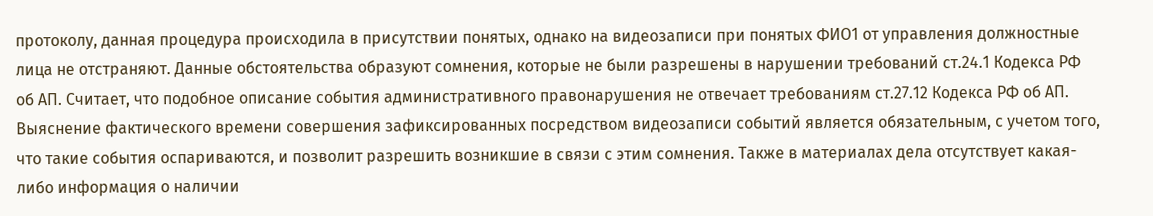протоколу, данная процедура происходила в присутствии понятых, однако на видеозаписи при понятых ФИО1 от управления должностные лица не отстраняют. Данные обстоятельства образуют сомнения, которые не были разрешены в нарушении требований ст.24.1 Кодекса РФ об АП. Считает, что подобное описание события административного правонарушения не отвечает требованиям ст.27.12 Кодекса РФ об АП. Выяснение фактического времени совершения зафиксированных посредством видеозаписи событий является обязательным, с учетом того, что такие события оспариваются, и позволит разрешить возникшие в связи с этим сомнения. Также в материалах дела отсутствует какая-либо информация о наличии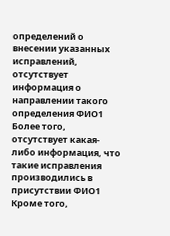определений о внесении указанных исправлений, отсутствует информация о направлении такого определения ФИО1 Более того, отсутствует какая-либо информация, что такие исправления производились в присутствии ФИО1 Кроме того,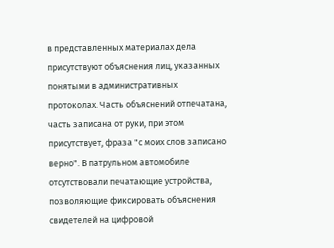в представленных материалах дела присутствуют объяснения лиц, указанных понятыми в административных протоколах. Часть объяснений отпечатана, часть записана от руки, при этом присутствует, фраза "с моих слов записано верно". В патрульном автомобиле отсутствовали печатающие устройства, позволяющие фиксировать объяснения свидетелей на цифровой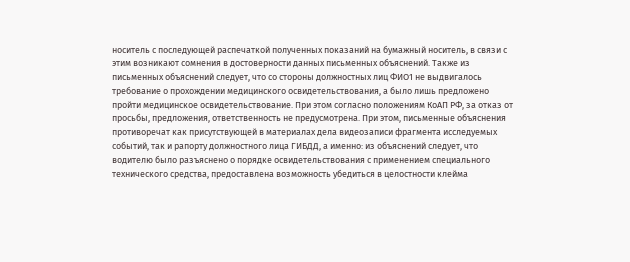носитель с последующей распечаткой полученных показаний на бумажный носитель, в связи с этим возникают сомнения в достоверности данных письменных объяснений. Также из письменных объяснений следует, что со стороны должностных лиц ФИО1 не выдвигалось требование о прохождении медицинского освидетельствования, а было лишь предложено пройти медицинское освидетельствование. При этом согласно положениям КоАП РФ, за отказ от просьбы, предложения, ответственность не предусмотрена. При этом, письменные объяснения противоречат как присутствующей в материалах дела видеозаписи фрагмента исследуемых событий, так и рапорту должностного лица ГИБДД, а именно: из объяснений следует, что водителю было разъяснено о порядке освидетельствования с применением специального технического средства, предоставлена возможность убедиться в целостности клейма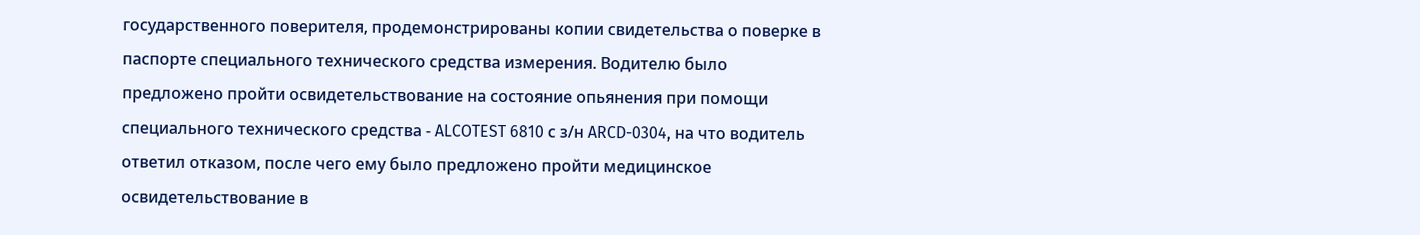государственного поверителя, продемонстрированы копии свидетельства о поверке в паспорте специального технического средства измерения. Водителю было предложено пройти освидетельствование на состояние опьянения при помощи специального технического средства - ALCOTEST 6810 с з/н ARCD-0304, на что водитель ответил отказом, после чего ему было предложено пройти медицинское освидетельствование в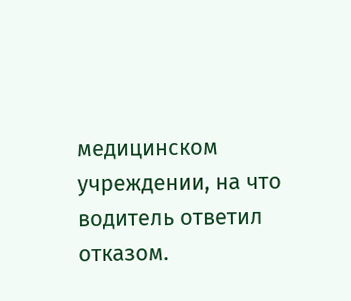медицинском учреждении, на что водитель ответил отказом.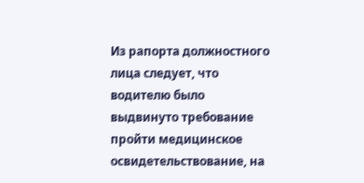Из рапорта должностного лица следует, что водителю было выдвинуто требование пройти медицинское освидетельствование, на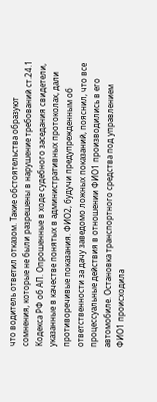что водитель ответил отказом. Такие обстоятельства образуют сомнения, которые не были разрешены в нарушение требований ст.24.1 Кодекса РФ об АП. Опрошенные в ходе судебного заседания свидетели, указанные в качестве понятых в административных протоколах, дали противоречивые показания. ФИО2, будучи предупрежденным об ответственности за дачу заведомо ложных показаний, пояснил, что все процессуальные действия в отношении ФИО1 производились в его автомобиле. Остановка транспортного средства под управлением ФИО1 происходила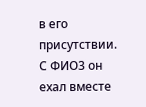в его присутствии. С ФИО3 он ехал вместе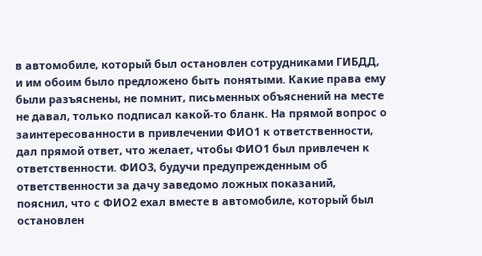в автомобиле, который был остановлен сотрудниками ГИБДД, и им обоим было предложено быть понятыми. Какие права ему были разъяснены, не помнит, письменных объяснений на месте не давал, только подписал какой-то бланк. На прямой вопрос о заинтересованности в привлечении ФИО1 к ответственности, дал прямой ответ, что желает, чтобы ФИО1 был привлечен к ответственности. ФИО3, будучи предупрежденным об ответственности за дачу заведомо ложных показаний, пояснил, что с ФИО2 ехал вместе в автомобиле, который был остановлен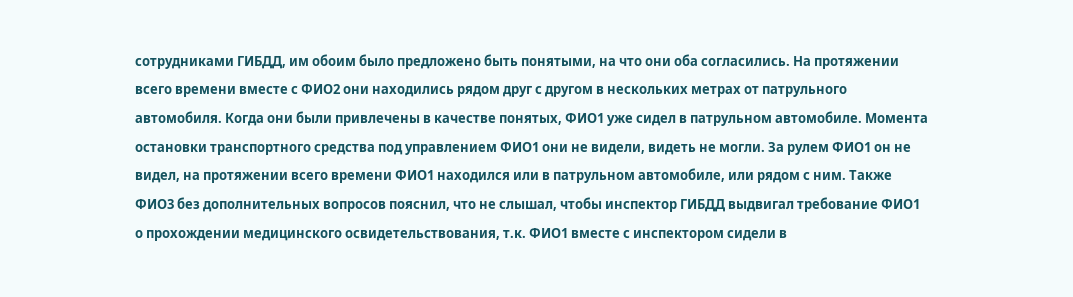сотрудниками ГИБДД, им обоим было предложено быть понятыми, на что они оба согласились. На протяжении всего времени вместе с ФИО2 они находились рядом друг с другом в нескольких метрах от патрульного автомобиля. Когда они были привлечены в качестве понятых, ФИО1 уже сидел в патрульном автомобиле. Момента остановки транспортного средства под управлением ФИО1 они не видели, видеть не могли. За рулем ФИО1 он не видел, на протяжении всего времени ФИО1 находился или в патрульном автомобиле, или рядом с ним. Также ФИО3 без дополнительных вопросов пояснил, что не слышал, чтобы инспектор ГИБДД выдвигал требование ФИО1 о прохождении медицинского освидетельствования, т.к. ФИО1 вместе с инспектором сидели в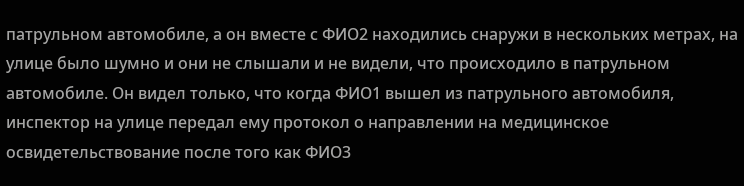патрульном автомобиле, а он вместе с ФИО2 находились снаружи в нескольких метрах, на улице было шумно и они не слышали и не видели, что происходило в патрульном автомобиле. Он видел только, что когда ФИО1 вышел из патрульного автомобиля, инспектор на улице передал ему протокол о направлении на медицинское освидетельствование после того как ФИО3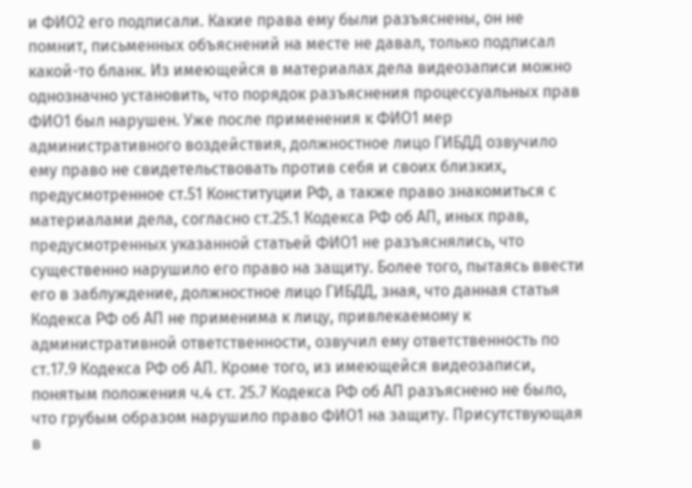и ФИО2 его подписали. Какие права ему были разъяснены, он не помнит, письменных объяснений на месте не давал, только подписал какой-то бланк. Из имеющейся в материалах дела видеозаписи можно однозначно установить, что порядок разъяснения процессуальных прав ФИО1 был нарушен. Уже после применения к ФИО1 мер административного воздействия, должностное лицо ГИБДД озвучило ему право не свидетельствовать против себя и своих близких, предусмотренное ст.51 Конституции РФ, а также право знакомиться с материалами дела, согласно ст.25.1 Кодекса РФ об АП, иных прав, предусмотренных указанной статьей ФИО1 не разъяснялись, что существенно нарушило его право на защиту. Более того, пытаясь ввести его в заблуждение, должностное лицо ГИБДД, зная, что данная статья Кодекса РФ об АП не применима к лицу, привлекаемому к административной ответственности, озвучил ему ответственность по ст.17.9 Кодекса РФ об АП. Кроме того, из имеющейся видеозаписи, понятым положения ч.4 ст. 25.7 Кодекса РФ об АП разъяснено не было, что грубым образом нарушило право ФИО1 на защиту. Присутствующая в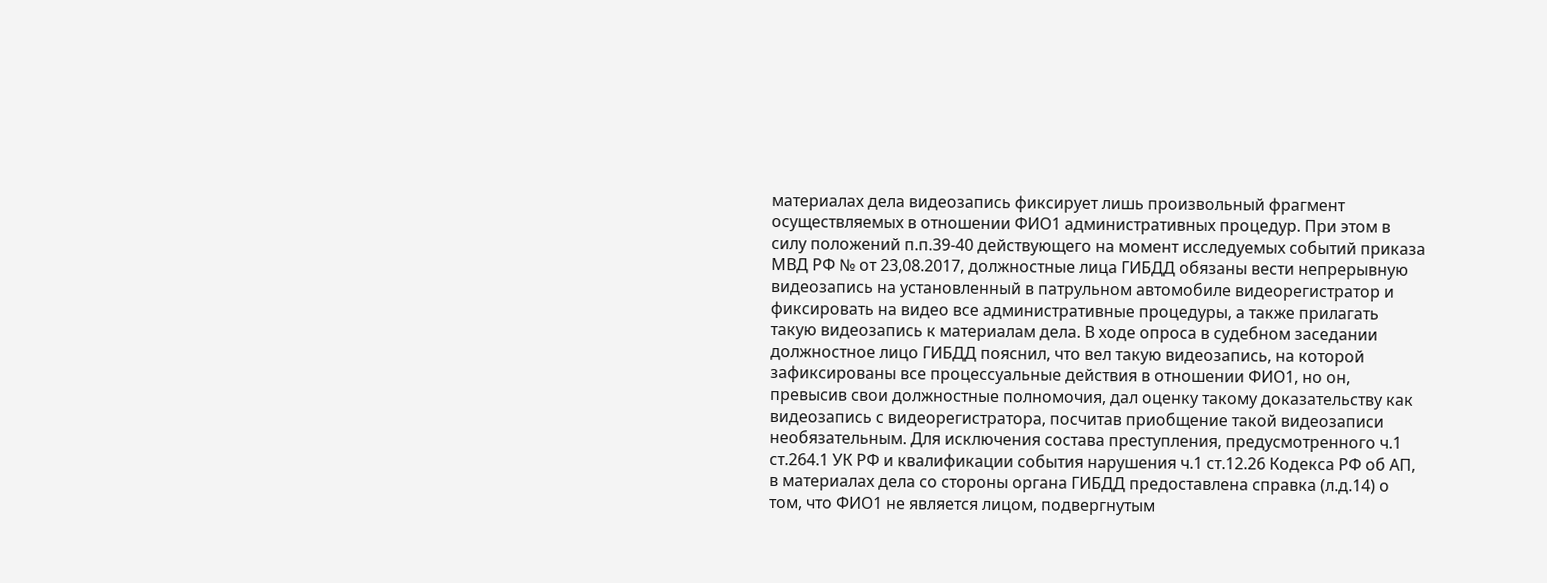материалах дела видеозапись фиксирует лишь произвольный фрагмент осуществляемых в отношении ФИО1 административных процедур. При этом в силу положений п.п.39-40 действующего на момент исследуемых событий приказа МВД РФ № от 23,08.2017, должностные лица ГИБДД обязаны вести непрерывную видеозапись на установленный в патрульном автомобиле видеорегистратор и фиксировать на видео все административные процедуры, а также прилагать такую видеозапись к материалам дела. В ходе опроса в судебном заседании должностное лицо ГИБДД пояснил, что вел такую видеозапись, на которой зафиксированы все процессуальные действия в отношении ФИО1, но он, превысив свои должностные полномочия, дал оценку такому доказательству как видеозапись с видеорегистратора, посчитав приобщение такой видеозаписи необязательным. Для исключения состава преступления, предусмотренного ч.1 ст.264.1 УК РФ и квалификации события нарушения ч.1 ст.12.26 Кодекса РФ об АП, в материалах дела со стороны органа ГИБДД предоставлена справка (л.д.14) о том, что ФИО1 не является лицом, подвергнутым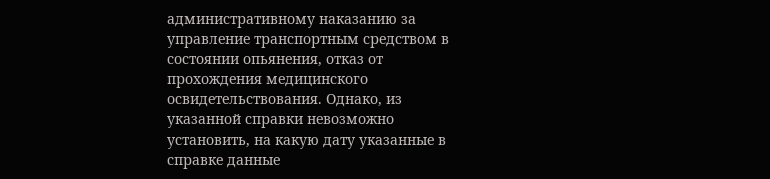административному наказанию за управление транспортным средством в состоянии опьянения, отказ от прохождения медицинского освидетельствования. Однако, из указанной справки невозможно установить, на какую дату указанные в справке данные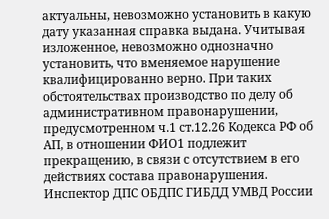актуальны, невозможно установить в какую дату указанная справка выдана. Учитывая изложенное, невозможно однозначно установить, что вменяемое нарушение квалифицированно верно. При таких обстоятельствах производство по делу об административном правонарушении, предусмотренном ч.1 ст.12.26 Кодекса РФ об АП, в отношении ФИО1 подлежит прекращению, в связи с отсутствием в его действиях состава правонарушения.
Инспектор ДПС ОБДПС ГИБДД УМВД России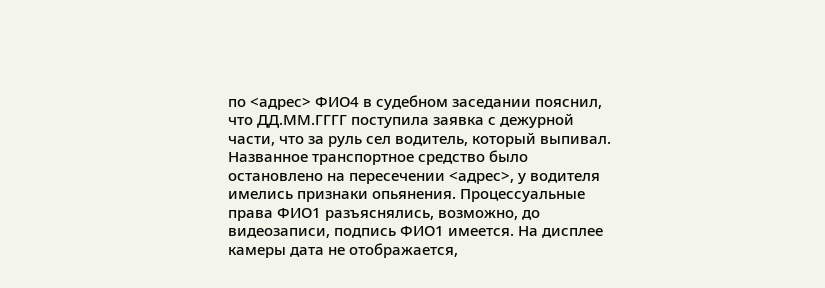по <адрес> ФИО4 в судебном заседании пояснил, что ДД.ММ.ГГГГ поступила заявка с дежурной части, что за руль сел водитель, который выпивал. Названное транспортное средство было остановлено на пересечении <адрес>, у водителя имелись признаки опьянения. Процессуальные права ФИО1 разъяснялись, возможно, до видеозаписи, подпись ФИО1 имеется. На дисплее камеры дата не отображается,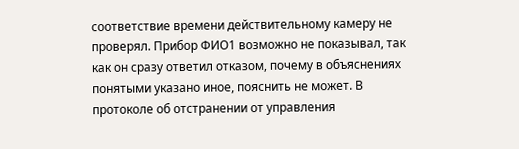соответствие времени действительному камеру не проверял. Прибор ФИО1 возможно не показывал, так как он сразу ответил отказом, почему в объяснениях понятыми указано иное, пояснить не может. В протоколе об отстранении от управления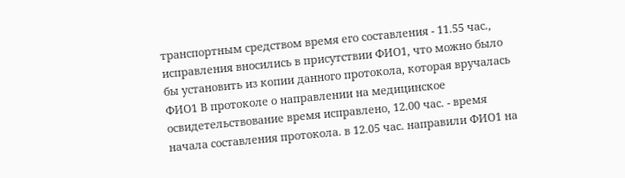транспортным средством время его составления - 11.55 час., исправления вносились в присутствии ФИО1, что можно было бы установить из копии данного протокола, которая вручалась ФИО1 В протоколе о направлении на медицинское освидетельствование время исправлено, 12.00 час. - время начала составления протокола. в 12.05 час. направили ФИО1 на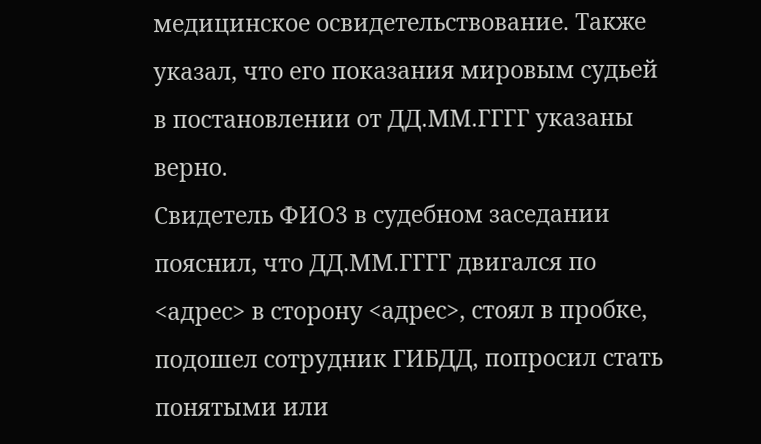медицинское освидетельствование. Также указал, что его показания мировым судьей в постановлении от ДД.ММ.ГГГГ указаны верно.
Свидетель ФИО3 в судебном заседании пояснил, что ДД.ММ.ГГГГ двигался по <адрес> в сторону <адрес>, стоял в пробке, подошел сотрудник ГИБДД, попросил стать понятыми или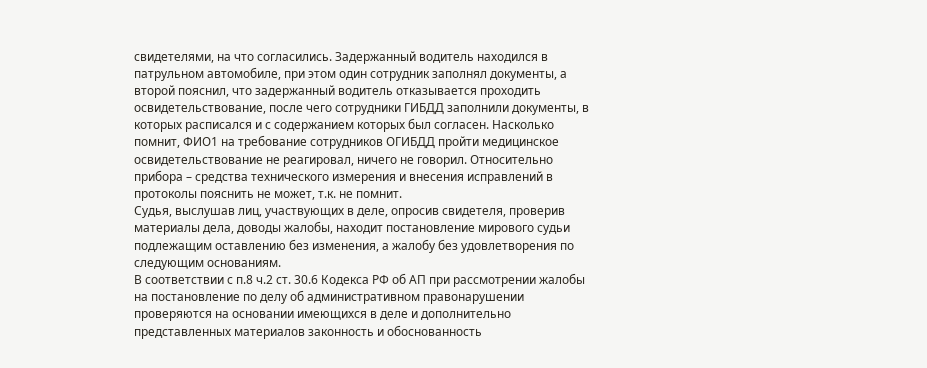свидетелями, на что согласились. Задержанный водитель находился в патрульном автомобиле, при этом один сотрудник заполнял документы, а второй пояснил, что задержанный водитель отказывается проходить освидетельствование, после чего сотрудники ГИБДД заполнили документы, в которых расписался и с содержанием которых был согласен. Насколько помнит, ФИО1 на требование сотрудников ОГИБДД пройти медицинское освидетельствование не реагировал, ничего не говорил. Относительно прибора – средства технического измерения и внесения исправлений в протоколы пояснить не может, т.к. не помнит.
Судья, выслушав лиц, участвующих в деле, опросив свидетеля, проверив материалы дела, доводы жалобы, находит постановление мирового судьи подлежащим оставлению без изменения, а жалобу без удовлетворения по следующим основаниям.
В соответствии с п.8 ч.2 ст. 30.6 Кодекса РФ об АП при рассмотрении жалобы на постановление по делу об административном правонарушении проверяются на основании имеющихся в деле и дополнительно представленных материалов законность и обоснованность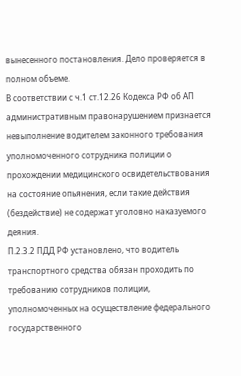вынесенного постановления. Дело проверяется в полном объеме.
В соответствии с ч.1 ст.12.26 Кодекса РФ об АП административным правонарушением признается невыполнение водителем законного требования уполномоченного сотрудника полиции о прохождении медицинского освидетельствования на состояние опьянения, если такие действия (бездействие) не содержат уголовно наказуемого деяния.
П.2.3.2 ПДД РФ установлено, что водитель транспортного средства обязан проходить по требованию сотрудников полиции, уполномоченных на осуществление федерального государственного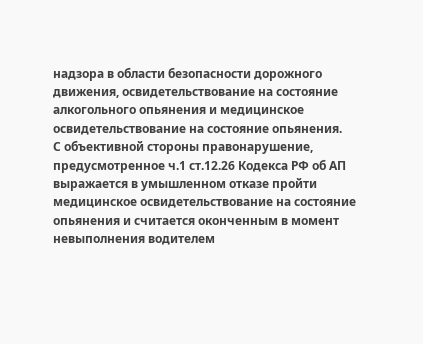надзора в области безопасности дорожного движения, освидетельствование на состояние алкогольного опьянения и медицинское освидетельствование на состояние опьянения.
С объективной стороны правонарушение, предусмотренное ч.1 ст.12.26 Кодекса РФ об АП выражается в умышленном отказе пройти медицинское освидетельствование на состояние опьянения и считается оконченным в момент невыполнения водителем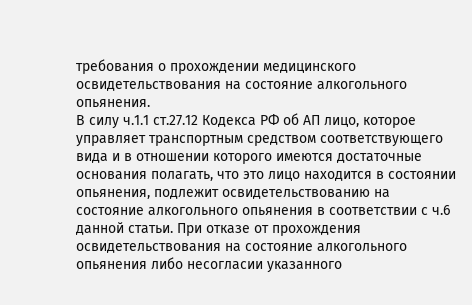требования о прохождении медицинского освидетельствования на состояние алкогольного опьянения.
В силу ч.1.1 ст.27.12 Кодекса РФ об АП лицо, которое управляет транспортным средством соответствующего вида и в отношении которого имеются достаточные основания полагать, что это лицо находится в состоянии опьянения, подлежит освидетельствованию на состояние алкогольного опьянения в соответствии с ч.6 данной статьи. При отказе от прохождения освидетельствования на состояние алкогольного опьянения либо несогласии указанного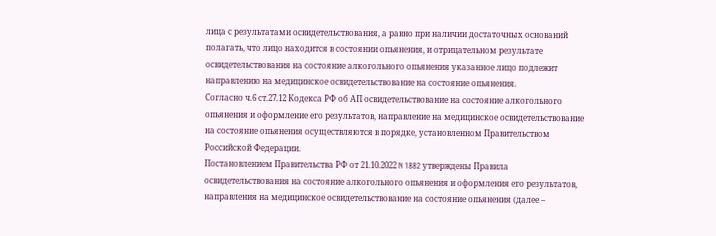лица с результатами освидетельствования, а равно при наличии достаточных оснований полагать, что лицо находится в состоянии опьянения, и отрицательном результате освидетельствования на состояние алкогольного опьянения указанное лицо подлежит направлению на медицинское освидетельствование на состояние опьянения.
Согласно ч.6 ст.27.12 Кодекса РФ об АП освидетельствование на состояние алкогольного опьянения и оформление его результатов, направление на медицинское освидетельствование на состояние опьянения осуществляются в порядке, установленном Правительством Российской Федерации.
Постановлением Правительства РФ от 21.10.2022 N 1882 утверждены Правила освидетельствования на состояние алкогольного опьянения и оформления его результатов, направления на медицинское освидетельствование на состояние опьянения (далее –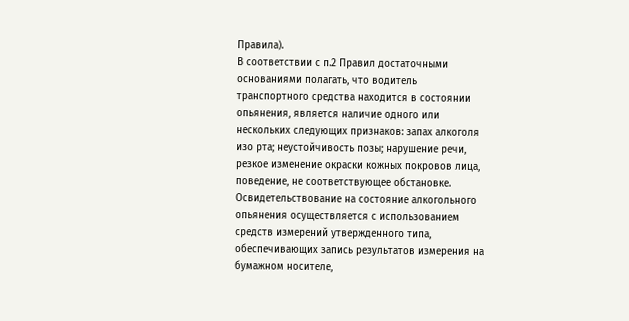Правила).
В соответствии с п.2 Правил достаточными основаниями полагать, что водитель транспортного средства находится в состоянии опьянения, является наличие одного или нескольких следующих признаков: запах алкоголя изо рта; неустойчивость позы; нарушение речи, резкое изменение окраски кожных покровов лица, поведение, не соответствующее обстановке.
Освидетельствование на состояние алкогольного опьянения осуществляется с использованием средств измерений утвержденного типа, обеспечивающих запись результатов измерения на бумажном носителе,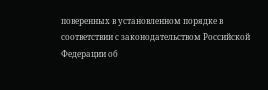поверенных в установленном порядке в соответствии с законодательством Российской Федерации об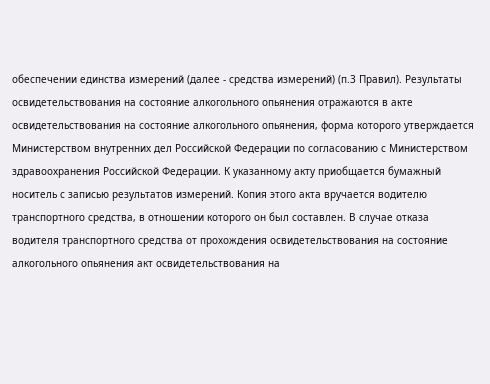обеспечении единства измерений (далее - средства измерений) (п.3 Правил). Результаты освидетельствования на состояние алкогольного опьянения отражаются в акте освидетельствования на состояние алкогольного опьянения, форма которого утверждается Министерством внутренних дел Российской Федерации по согласованию с Министерством здравоохранения Российской Федерации. К указанному акту приобщается бумажный носитель с записью результатов измерений. Копия этого акта вручается водителю транспортного средства, в отношении которого он был составлен. В случае отказа водителя транспортного средства от прохождения освидетельствования на состояние алкогольного опьянения акт освидетельствования на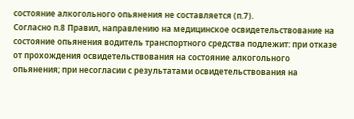состояние алкогольного опьянения не составляется (п.7).
Согласно п.8 Правил, направлению на медицинское освидетельствование на состояние опьянения водитель транспортного средства подлежит: при отказе от прохождения освидетельствования на состояние алкогольного опьянения; при несогласии с результатами освидетельствования на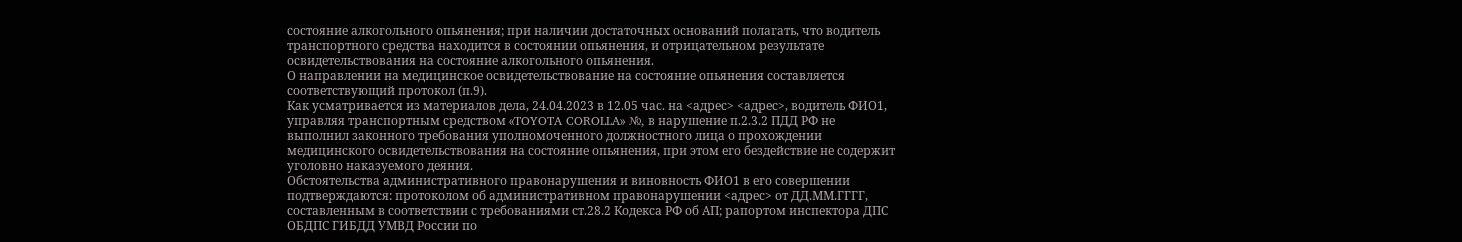состояние алкогольного опьянения; при наличии достаточных оснований полагать, что водитель транспортного средства находится в состоянии опьянения, и отрицательном результате освидетельствования на состояние алкогольного опьянения.
О направлении на медицинское освидетельствование на состояние опьянения составляется соответствующий протокол (п.9).
Как усматривается из материалов дела, 24.04.2023 в 12.05 час. на <адрес> <адрес>, водитель ФИО1, управляя транспортным средством «TOYOTA COROLLA» №, в нарушение п.2.3.2 ПДД РФ не выполнил законного требования уполномоченного должностного лица о прохождении медицинского освидетельствования на состояние опьянения, при этом его бездействие не содержит уголовно наказуемого деяния.
Обстоятельства административного правонарушения и виновность ФИО1 в его совершении подтверждаются: протоколом об административном правонарушении <адрес> от ДД.ММ.ГГГГ, составленным в соответствии с требованиями ст.28.2 Кодекса РФ об АП; рапортом инспектора ДПС ОБДПС ГИБДД УМВД России по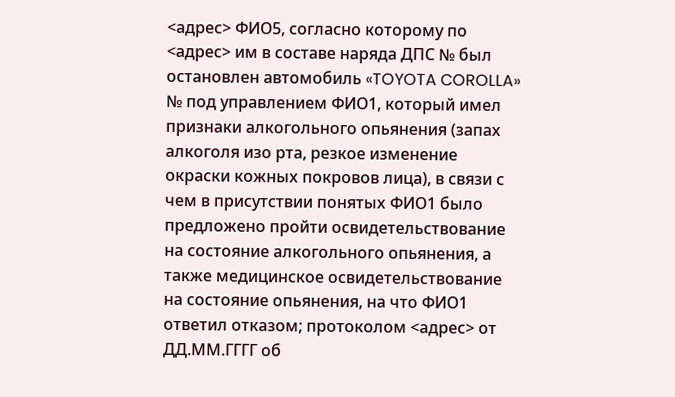<адрес> ФИО5, согласно которому по <адрес> им в составе наряда ДПС № был остановлен автомобиль «TOYOTA COROLLA» № под управлением ФИО1, который имел признаки алкогольного опьянения (запах алкоголя изо рта, резкое изменение окраски кожных покровов лица), в связи с чем в присутствии понятых ФИО1 было предложено пройти освидетельствование на состояние алкогольного опьянения, а также медицинское освидетельствование на состояние опьянения, на что ФИО1 ответил отказом; протоколом <адрес> от ДД.ММ.ГГГГ об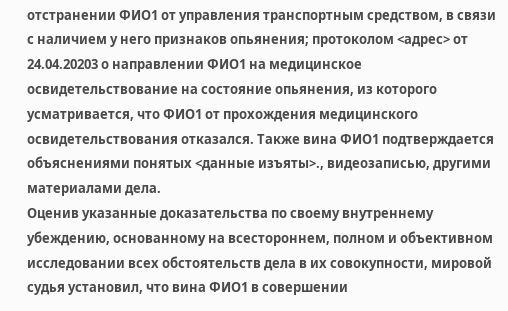отстранении ФИО1 от управления транспортным средством, в связи с наличием у него признаков опьянения; протоколом <адрес> от 24.04.20203 о направлении ФИО1 на медицинское освидетельствование на состояние опьянения, из которого усматривается, что ФИО1 от прохождения медицинского освидетельствования отказался. Также вина ФИО1 подтверждается объяснениями понятых <данные изъяты>., видеозаписью, другими материалами дела.
Оценив указанные доказательства по своему внутреннему убеждению, основанному на всестороннем, полном и объективном исследовании всех обстоятельств дела в их совокупности, мировой судья установил, что вина ФИО1 в совершении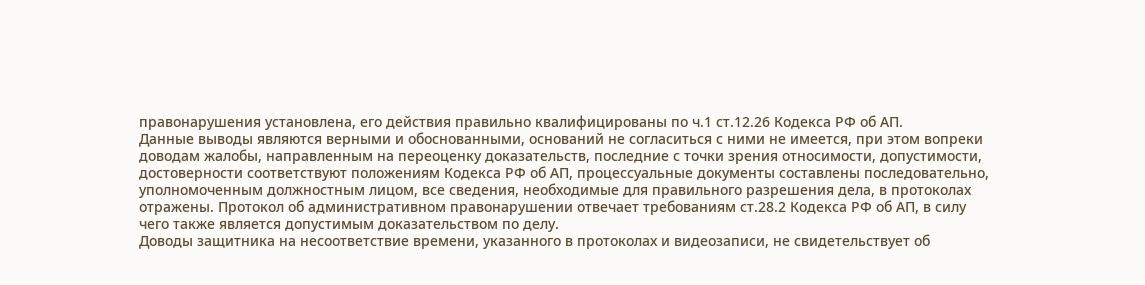правонарушения установлена, его действия правильно квалифицированы по ч.1 ст.12.26 Кодекса РФ об АП.
Данные выводы являются верными и обоснованными, оснований не согласиться с ними не имеется, при этом вопреки доводам жалобы, направленным на переоценку доказательств, последние с точки зрения относимости, допустимости, достоверности соответствуют положениям Кодекса РФ об АП, процессуальные документы составлены последовательно, уполномоченным должностным лицом, все сведения, необходимые для правильного разрешения дела, в протоколах отражены. Протокол об административном правонарушении отвечает требованиям ст.28.2 Кодекса РФ об АП, в силу чего также является допустимым доказательством по делу.
Доводы защитника на несоответствие времени, указанного в протоколах и видеозаписи, не свидетельствует об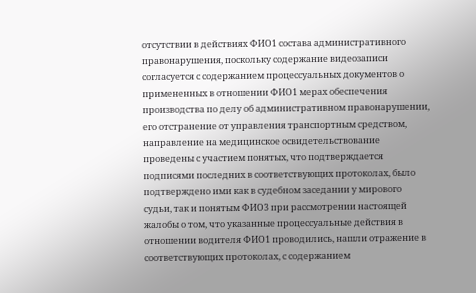отсутствии в действиях ФИО1 состава административного правонарушения, поскольку содержание видеозаписи согласуется с содержанием процессуальных документов о примененных в отношении ФИО1 мерах обеспечения производства по делу об административном правонарушении, его отстранение от управления транспортным средством, направление на медицинское освидетельствование проведены с участием понятых, что подтверждается подписями последних в соответствующих протоколах, было подтверждено ими как в судебном заседании у мирового судьи, так и понятым ФИО3 при рассмотрении настоящей жалобы о том, что указанные процессуальные действия в отношении водителя ФИО1 проводились, нашли отражение в соответствующих протоколах, с содержанием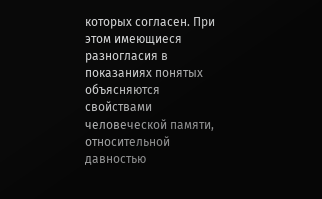которых согласен. При этом имеющиеся разногласия в показаниях понятых объясняются свойствами человеческой памяти, относительной давностью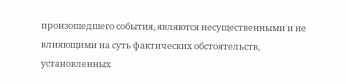произошедшего события, являются несущественными и не влияющими на суть фактических обстоятельств, установленных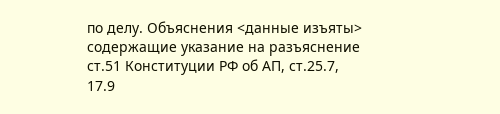по делу. Объяснения <данные изъяты> содержащие указание на разъяснение ст.51 Конституции РФ об АП, ст.25.7, 17.9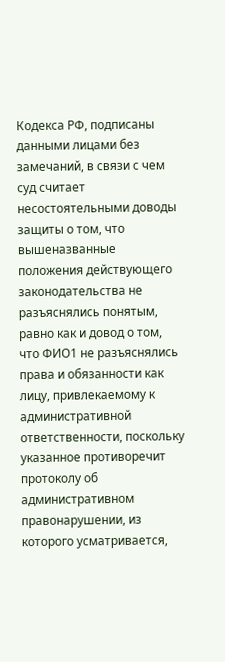Кодекса РФ, подписаны данными лицами без замечаний, в связи с чем суд считает несостоятельными доводы защиты о том, что вышеназванные положения действующего законодательства не разъяснялись понятым, равно как и довод о том, что ФИО1 не разъяснялись права и обязанности как лицу, привлекаемому к административной ответственности, поскольку указанное противоречит протоколу об административном правонарушении, из которого усматривается,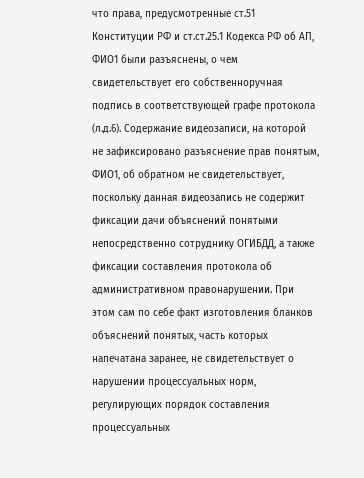что права, предусмотренные ст.51 Конституции РФ и ст.ст.25.1 Кодекса РФ об АП, ФИО1 были разъяснены, о чем свидетельствует его собственноручная подпись в соответствующей графе протокола (л.д.6). Содержание видеозаписи, на которой не зафиксировано разъяснение прав понятым, ФИО1, об обратном не свидетельствует, поскольку данная видеозапись не содержит фиксации дачи объяснений понятыми непосредственно сотруднику ОГИБДД, а также фиксации составления протокола об административном правонарушении. При этом сам по себе факт изготовления бланков объяснений понятых, часть которых напечатана заранее, не свидетельствует о нарушении процессуальных норм, регулирующих порядок составления процессуальных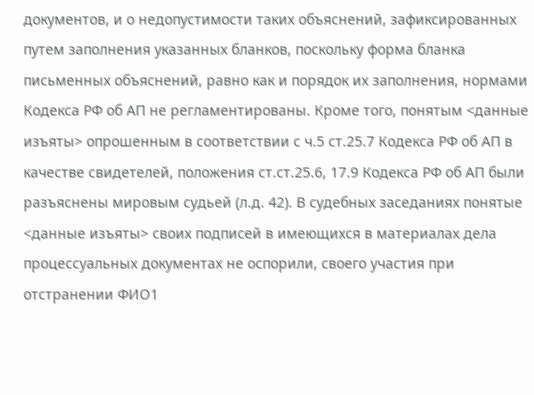документов, и о недопустимости таких объяснений, зафиксированных путем заполнения указанных бланков, поскольку форма бланка письменных объяснений, равно как и порядок их заполнения, нормами Кодекса РФ об АП не регламентированы. Кроме того, понятым <данные изъяты> опрошенным в соответствии с ч.5 ст.25.7 Кодекса РФ об АП в качестве свидетелей, положения ст.ст.25.6, 17.9 Кодекса РФ об АП были разъяснены мировым судьей (л.д. 42). В судебных заседаниях понятые <данные изъяты> своих подписей в имеющихся в материалах дела процессуальных документах не оспорили, своего участия при отстранении ФИО1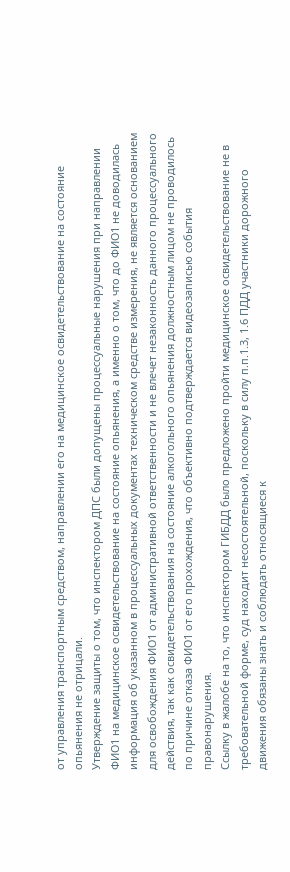от управления транспортным средством, направлении его на медицинское освидетельствование на состояние опьянения не отрицали.
Утверждение защиты о том, что инспектором ДПС были допущены процессуальные нарушения при направлении ФИО1 на медицинское освидетельствование на состояние опьянения, а именно о том, что до ФИО1 не доводилась информация об указанном в процессуальных документах техническом средстве измерения, не является основанием для освобождения ФИО1 от административной ответственности и не влечет незаконность данного процессуального действия, так как освидетельствования на состояние алкогольного опьянения должностным лицом не проводилось по причине отказа ФИО1 от его прохождения, что объективно подтверждается видеозаписью события правонарушения.
Ссылку в жалобе на то, что инспектором ГИБДД было предложено пройти медицинское освидетельствование не в требовательной форме, суд находит несостоятельной, поскольку в силу п.п.1.3, 1.6 ПДД участники дорожного движения обязаны знать и соблюдать относящиеся к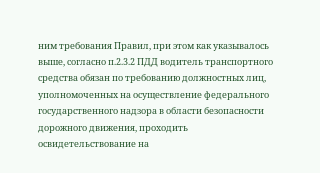ним требования Правил, при этом как указывалось выше, согласно п.2.3.2 ПДД водитель транспортного средства обязан по требованию должностных лиц, уполномоченных на осуществление федерального государственного надзора в области безопасности дорожного движения, проходить освидетельствование на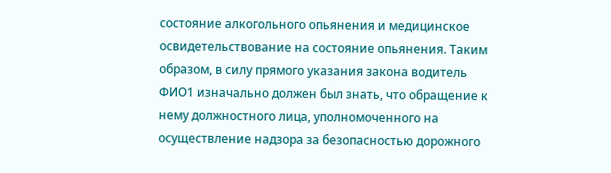состояние алкогольного опьянения и медицинское освидетельствование на состояние опьянения. Таким образом, в силу прямого указания закона водитель ФИО1 изначально должен был знать, что обращение к нему должностного лица, уполномоченного на осуществление надзора за безопасностью дорожного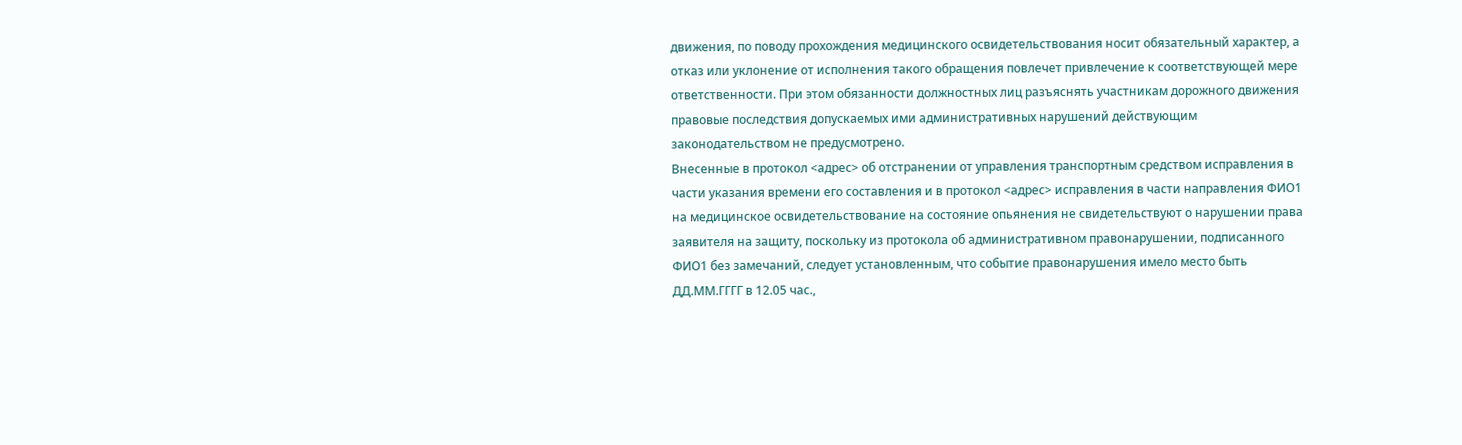движения, по поводу прохождения медицинского освидетельствования носит обязательный характер, а отказ или уклонение от исполнения такого обращения повлечет привлечение к соответствующей мере ответственности. При этом обязанности должностных лиц разъяснять участникам дорожного движения правовые последствия допускаемых ими административных нарушений действующим законодательством не предусмотрено.
Внесенные в протокол <адрес> об отстранении от управления транспортным средством исправления в части указания времени его составления и в протокол <адрес> исправления в части направления ФИО1 на медицинское освидетельствование на состояние опьянения не свидетельствуют о нарушении права заявителя на защиту, поскольку из протокола об административном правонарушении, подписанного ФИО1 без замечаний, следует установленным, что событие правонарушения имело место быть ДД.ММ.ГГГГ в 12.05 час.,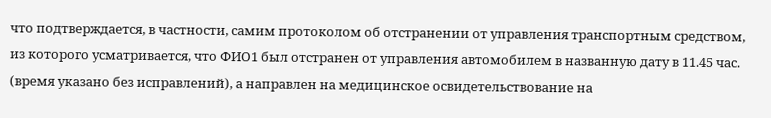что подтверждается, в частности, самим протоколом об отстранении от управления транспортным средством, из которого усматривается, что ФИО1 был отстранен от управления автомобилем в названную дату в 11.45 час. (время указано без исправлений), а направлен на медицинское освидетельствование на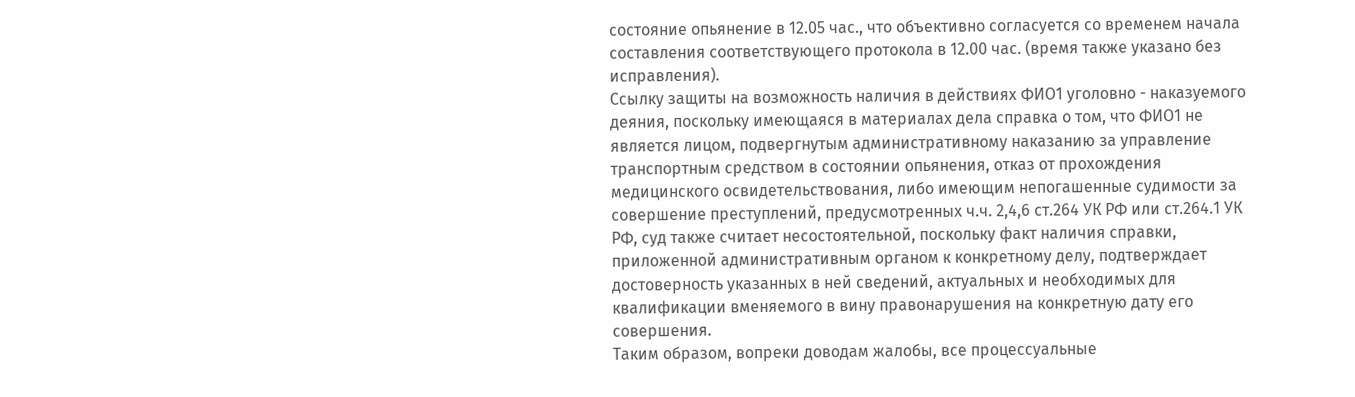состояние опьянение в 12.05 час., что объективно согласуется со временем начала составления соответствующего протокола в 12.00 час. (время также указано без исправления).
Ссылку защиты на возможность наличия в действиях ФИО1 уголовно - наказуемого деяния, поскольку имеющаяся в материалах дела справка о том, что ФИО1 не является лицом, подвергнутым административному наказанию за управление транспортным средством в состоянии опьянения, отказ от прохождения медицинского освидетельствования, либо имеющим непогашенные судимости за совершение преступлений, предусмотренных ч.ч. 2,4,6 ст.264 УК РФ или ст.264.1 УК РФ, суд также считает несостоятельной, поскольку факт наличия справки, приложенной административным органом к конкретному делу, подтверждает достоверность указанных в ней сведений, актуальных и необходимых для квалификации вменяемого в вину правонарушения на конкретную дату его совершения.
Таким образом, вопреки доводам жалобы, все процессуальные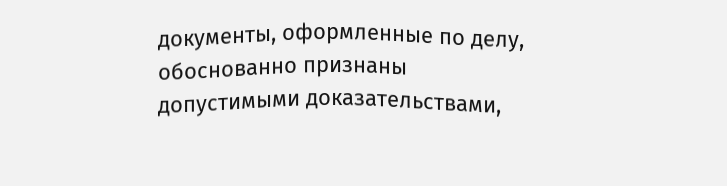документы, оформленные по делу, обоснованно признаны допустимыми доказательствами,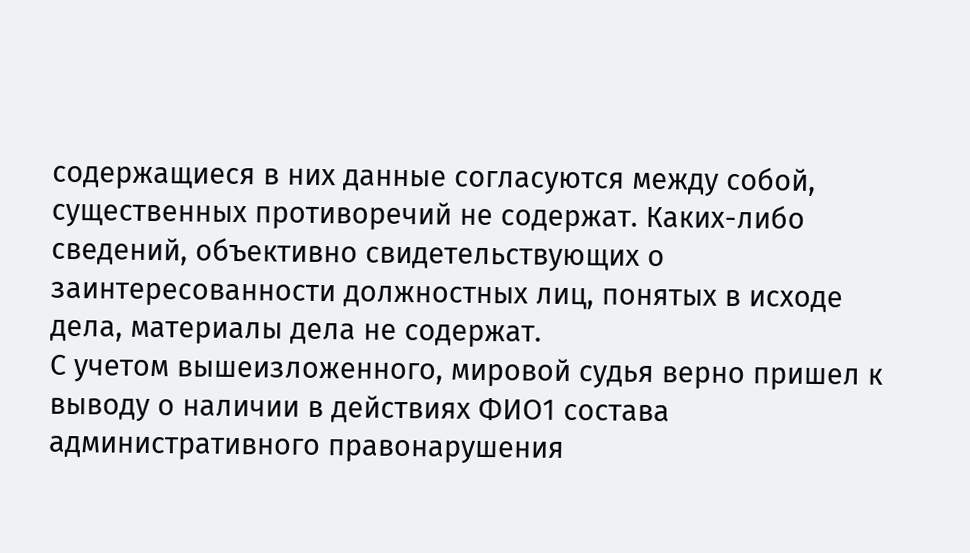содержащиеся в них данные согласуются между собой, существенных противоречий не содержат. Каких-либо сведений, объективно свидетельствующих о заинтересованности должностных лиц, понятых в исходе дела, материалы дела не содержат.
С учетом вышеизложенного, мировой судья верно пришел к выводу о наличии в действиях ФИО1 состава административного правонарушения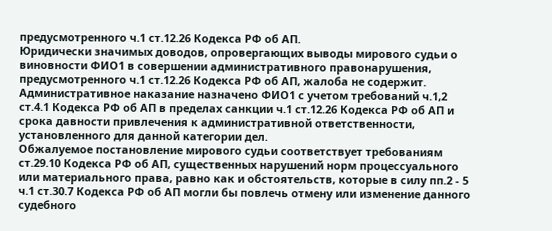предусмотренного ч.1 ст.12.26 Кодекса РФ об АП.
Юридически значимых доводов, опровергающих выводы мирового судьи о виновности ФИО1 в совершении административного правонарушения, предусмотренного ч.1 ст.12.26 Кодекса РФ об АП, жалоба не содержит.
Административное наказание назначено ФИО1 с учетом требований ч.1,2 ст.4.1 Кодекса РФ об АП в пределах санкции ч.1 ст.12.26 Кодекса РФ об АП и срока давности привлечения к административной ответственности, установленного для данной категории дел.
Обжалуемое постановление мирового судьи соответствует требованиям ст.29.10 Кодекса РФ об АП, существенных нарушений норм процессуального или материального права, равно как и обстоятельств, которые в силу пп.2 - 5 ч.1 ст.30.7 Кодекса РФ об АП могли бы повлечь отмену или изменение данного судебного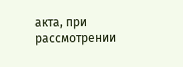акта, при рассмотрении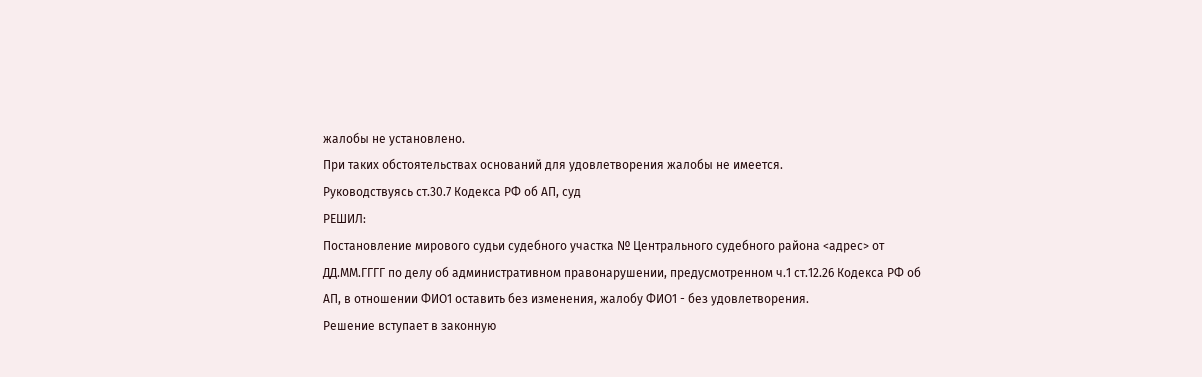жалобы не установлено.
При таких обстоятельствах оснований для удовлетворения жалобы не имеется.
Руководствуясь ст.30.7 Кодекса РФ об АП, суд
РЕШИЛ:
Постановление мирового судьи судебного участка № Центрального судебного района <адрес> от ДД.ММ.ГГГГ по делу об административном правонарушении, предусмотренном ч.1 ст.12.26 Кодекса РФ об АП, в отношении ФИО1 оставить без изменения, жалобу ФИО1 - без удовлетворения.
Решение вступает в законную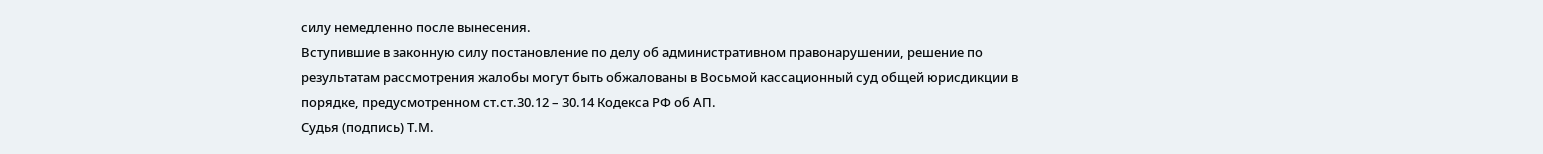силу немедленно после вынесения.
Вступившие в законную силу постановление по делу об административном правонарушении, решение по результатам рассмотрения жалобы могут быть обжалованы в Восьмой кассационный суд общей юрисдикции в порядке, предусмотренном ст.ст.30.12 – 30.14 Кодекса РФ об АП.
Судья (подпись) Т.М.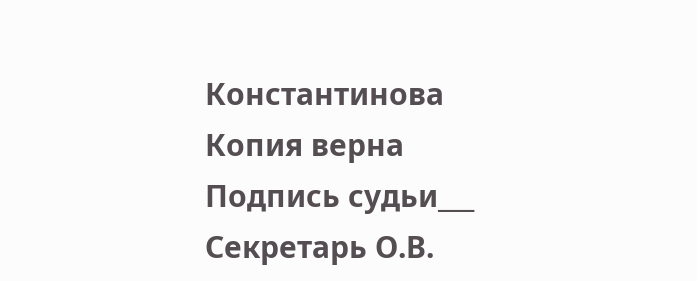Константинова
Копия верна
Подпись судьи___
Секретарь О.В.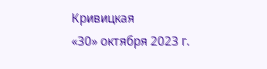Кривицкая
«30» октября 2023 г.